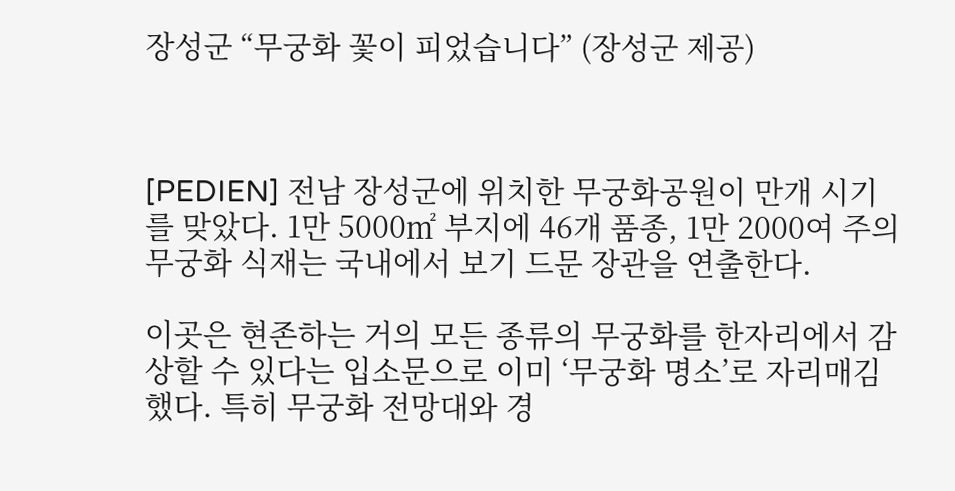장성군 “무궁화 꽃이 피었습니다” (장성군 제공)



[PEDIEN] 전남 장성군에 위치한 무궁화공원이 만개 시기를 맞았다. 1만 5000㎡ 부지에 46개 품종, 1만 2000여 주의 무궁화 식재는 국내에서 보기 드문 장관을 연출한다.

이곳은 현존하는 거의 모든 종류의 무궁화를 한자리에서 감상할 수 있다는 입소문으로 이미 ‘무궁화 명소’로 자리매김했다. 특히 무궁화 전망대와 경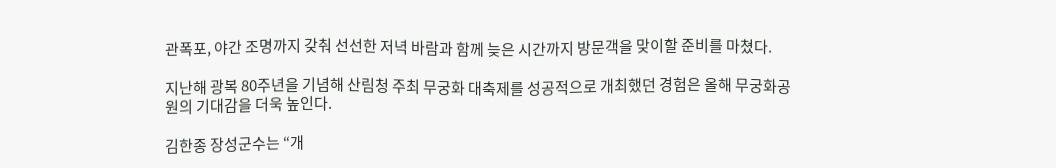관폭포, 야간 조명까지 갖춰 선선한 저녁 바람과 함께 늦은 시간까지 방문객을 맞이할 준비를 마쳤다.

지난해 광복 80주년을 기념해 산림청 주최 무궁화 대축제를 성공적으로 개최했던 경험은 올해 무궁화공원의 기대감을 더욱 높인다.

김한종 장성군수는 “개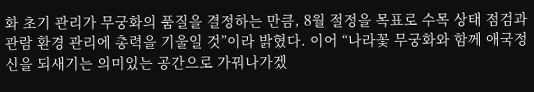화 초기 관리가 무궁화의 품질을 결정하는 만큼, 8월 절정을 목표로 수목 상태 점검과 관람 환경 관리에 총력을 기울일 것”이라 밝혔다. 이어 “나라꽃 무궁화와 함께 애국정신을 되새기는 의미있는 공간으로 가꿔나가겠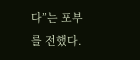다”는 포부를 전했다.